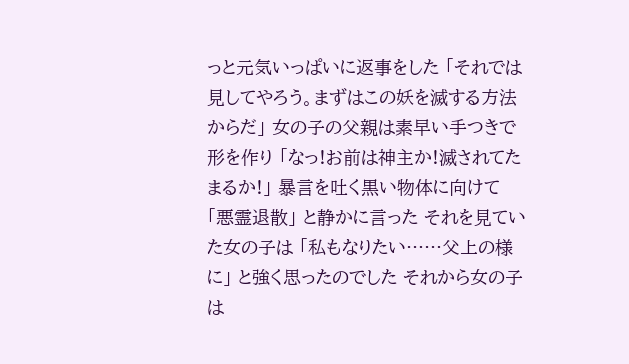っと元気いっぱいに返事をした 「それでは見してやろう。まずはこの妖を滅する方法からだ」 女の子の父親は素早い手つきで形を作り 「なっ!お前は神主か!滅されてたまるか!」 暴言を吐く黒い物体に向けて 「悪霊退散」 と静かに言った それを見ていた女の子は 「私もなりたい……父上の様に」 と強く思ったのでした それから女の子は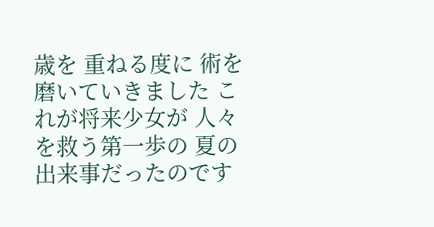歳を 重ねる度に 術を磨いていきました これが将来少女が 人々を救う第一歩の 夏の出来事だったのです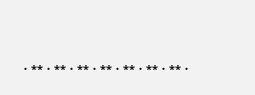・**・**・**・**・**・**・**・